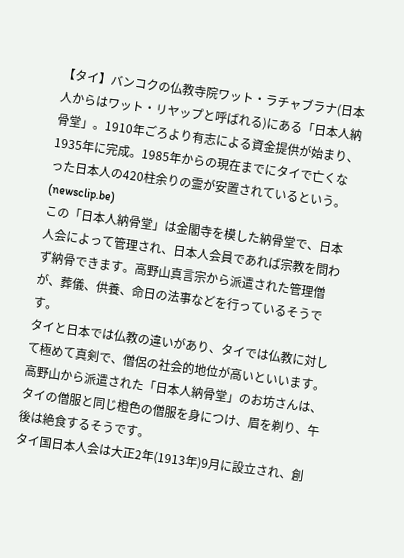【タイ】バンコクの仏教寺院ワット・ラチャブラナ(日本人からはワット・リヤップと呼ばれる)にある「日本人納骨堂」。1910年ごろより有志による資金提供が始まり、1935年に完成。1985年からの現在までにタイで亡くなった日本人の420柱余りの霊が安置されているという。(newsclip.be)
この「日本人納骨堂」は金閣寺を模した納骨堂で、日本人会によって管理され、日本人会員であれば宗教を問わず納骨できます。高野山真言宗から派遣された管理僧が、葬儀、供養、命日の法事などを行っているそうです。
タイと日本では仏教の違いがあり、タイでは仏教に対して極めて真剣で、僧侶の社会的地位が高いといいます。高野山から派遣された「日本人納骨堂」のお坊さんは、タイの僧服と同じ橙色の僧服を身につけ、眉を剃り、午後は絶食するそうです。
タイ国日本人会は大正2年(1913年)9月に設立され、創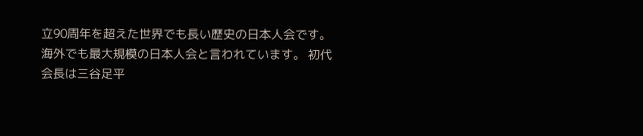立90周年を超えた世界でも長い歴史の日本人会です。海外でも最大規模の日本人会と言われています。 初代会長は三谷足平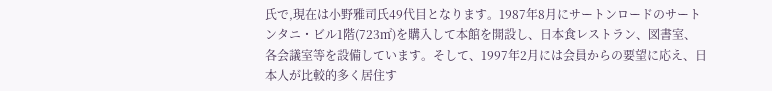氏で,現在は小野雅司氏49代目となります。1987年8月にサートンロードのサートンタニ・ビル1階(723㎡)を購入して本館を開設し、日本食レストラン、図書室、各会議室等を設備しています。そして、1997年2月には会員からの要望に応え、日本人が比較的多く居住す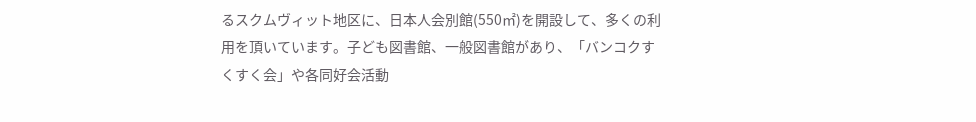るスクムヴィット地区に、日本人会別館(550㎡)を開設して、多くの利用を頂いています。子ども図書館、一般図書館があり、「バンコクすくすく会」や各同好会活動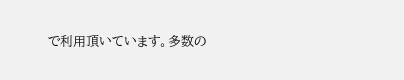で利用頂いています。多数の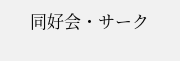同好会・サーク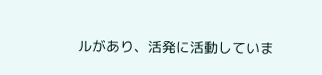ルがあり、活発に活動していま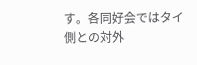す。各同好会ではタイ側との対外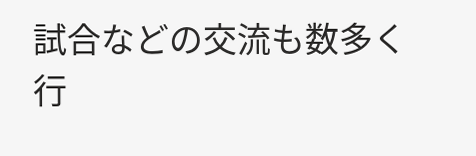試合などの交流も数多く行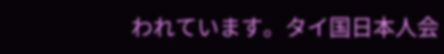われています。タイ国日本人会